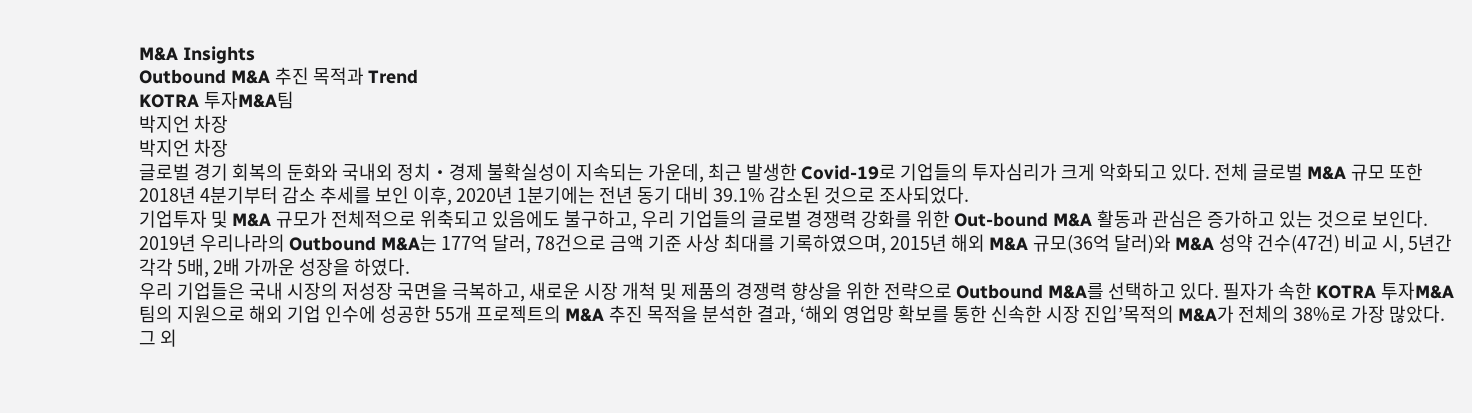M&A Insights
Outbound M&A 추진 목적과 Trend
KOTRA 투자M&A팀
박지언 차장
박지언 차장
글로벌 경기 회복의 둔화와 국내외 정치‧경제 불확실성이 지속되는 가운데, 최근 발생한 Covid-19로 기업들의 투자심리가 크게 악화되고 있다. 전체 글로벌 M&A 규모 또한 2018년 4분기부터 감소 추세를 보인 이후, 2020년 1분기에는 전년 동기 대비 39.1% 감소된 것으로 조사되었다.
기업투자 및 M&A 규모가 전체적으로 위축되고 있음에도 불구하고, 우리 기업들의 글로벌 경쟁력 강화를 위한 Out-bound M&A 활동과 관심은 증가하고 있는 것으로 보인다.
2019년 우리나라의 Outbound M&A는 177억 달러, 78건으로 금액 기준 사상 최대를 기록하였으며, 2015년 해외 M&A 규모(36억 달러)와 M&A 성약 건수(47건) 비교 시, 5년간 각각 5배, 2배 가까운 성장을 하였다.
우리 기업들은 국내 시장의 저성장 국면을 극복하고, 새로운 시장 개척 및 제품의 경쟁력 향상을 위한 전략으로 Outbound M&A를 선택하고 있다. 필자가 속한 KOTRA 투자M&A팀의 지원으로 해외 기업 인수에 성공한 55개 프로젝트의 M&A 추진 목적을 분석한 결과, ‘해외 영업망 확보를 통한 신속한 시장 진입’목적의 M&A가 전체의 38%로 가장 많았다. 그 외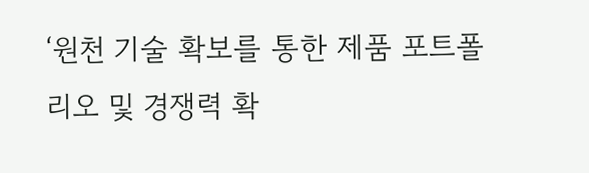‘원천 기술 확보를 통한 제품 포트폴리오 및 경쟁력 확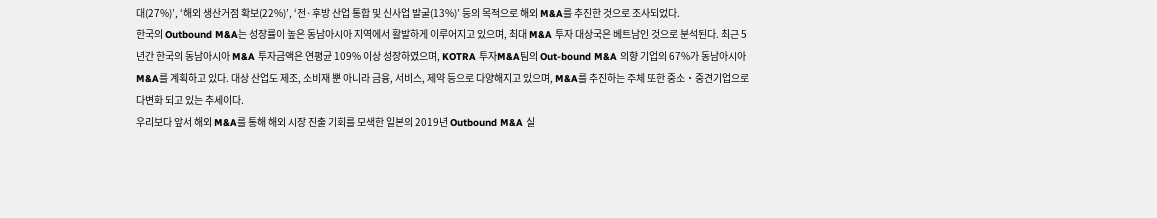대(27%)’, ‘해외 생산거점 확보(22%)’, ‘전·후방 산업 통합 및 신사업 발굴(13%)’ 등의 목적으로 해외 M&A를 추진한 것으로 조사되었다.
한국의 Outbound M&A는 성장률이 높은 동남아시아 지역에서 활발하게 이루어지고 있으며, 최대 M&A 투자 대상국은 베트남인 것으로 분석된다. 최근 5년간 한국의 동남아시아 M&A 투자금액은 연평균 109% 이상 성장하였으며, KOTRA 투자M&A팀의 Out-bound M&A 의향 기업의 67%가 동남아시아 M&A를 계획하고 있다. 대상 산업도 제조, 소비재 뿐 아니라 금융, 서비스, 제약 등으로 다양해지고 있으며, M&A를 추진하는 주체 또한 중소‧중견기업으로 다변화 되고 있는 추세이다.
우리보다 앞서 해외 M&A를 통해 해외 시장 진출 기회를 모색한 일본의 2019년 Outbound M&A 실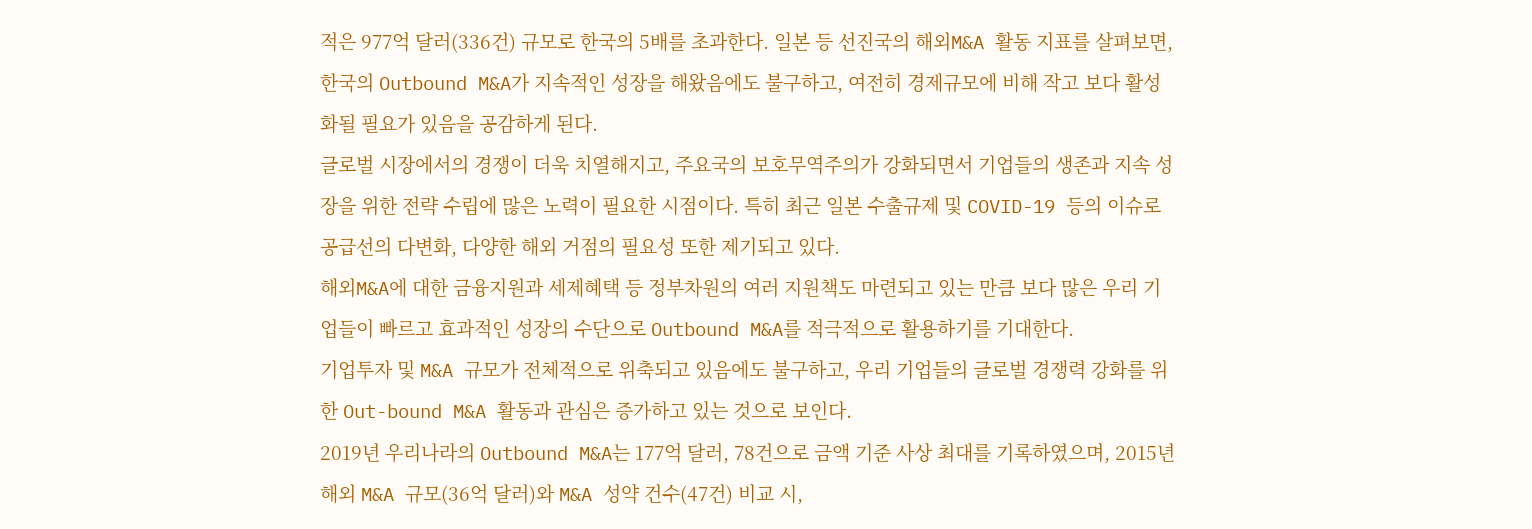적은 977억 달러(336건) 규모로 한국의 5배를 초과한다. 일본 등 선진국의 해외M&A 활동 지표를 살펴보면, 한국의 Outbound M&A가 지속적인 성장을 해왔음에도 불구하고, 여전히 경제규모에 비해 작고 보다 활성화될 필요가 있음을 공감하게 된다.
글로벌 시장에서의 경쟁이 더욱 치열해지고, 주요국의 보호무역주의가 강화되면서 기업들의 생존과 지속 성장을 위한 전략 수립에 많은 노력이 필요한 시점이다. 특히 최근 일본 수출규제 및 COVID-19 등의 이슈로 공급선의 다변화, 다양한 해외 거점의 필요성 또한 제기되고 있다.
해외M&A에 대한 금융지원과 세제혜택 등 정부차원의 여러 지원책도 마련되고 있는 만큼 보다 많은 우리 기업들이 빠르고 효과적인 성장의 수단으로 Outbound M&A를 적극적으로 활용하기를 기대한다.
기업투자 및 M&A 규모가 전체적으로 위축되고 있음에도 불구하고, 우리 기업들의 글로벌 경쟁력 강화를 위한 Out-bound M&A 활동과 관심은 증가하고 있는 것으로 보인다.
2019년 우리나라의 Outbound M&A는 177억 달러, 78건으로 금액 기준 사상 최대를 기록하였으며, 2015년 해외 M&A 규모(36억 달러)와 M&A 성약 건수(47건) 비교 시,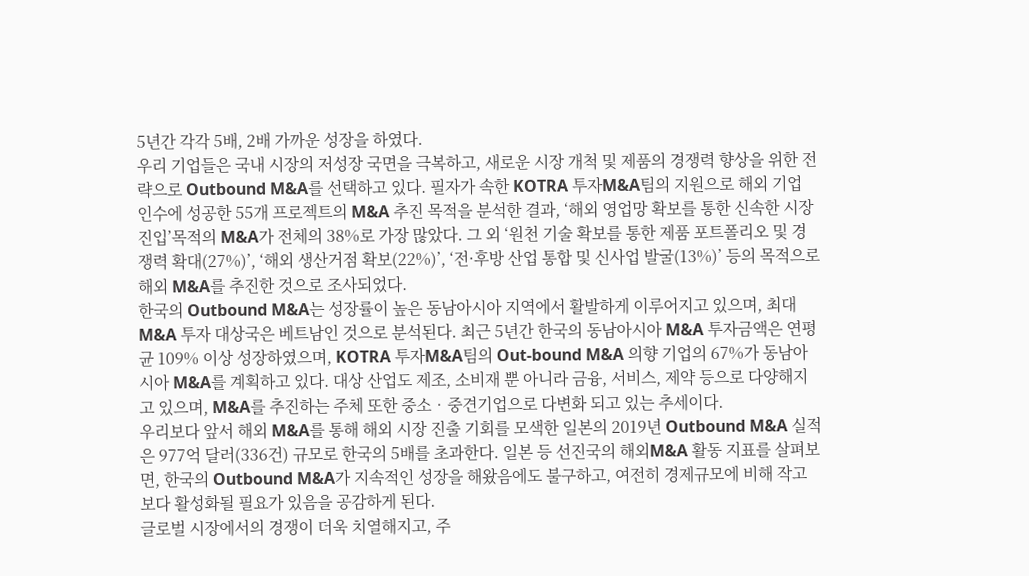5년간 각각 5배, 2배 가까운 성장을 하였다.
우리 기업들은 국내 시장의 저성장 국면을 극복하고, 새로운 시장 개척 및 제품의 경쟁력 향상을 위한 전략으로 Outbound M&A를 선택하고 있다. 필자가 속한 KOTRA 투자M&A팀의 지원으로 해외 기업 인수에 성공한 55개 프로젝트의 M&A 추진 목적을 분석한 결과, ‘해외 영업망 확보를 통한 신속한 시장 진입’목적의 M&A가 전체의 38%로 가장 많았다. 그 외 ‘원천 기술 확보를 통한 제품 포트폴리오 및 경쟁력 확대(27%)’, ‘해외 생산거점 확보(22%)’, ‘전·후방 산업 통합 및 신사업 발굴(13%)’ 등의 목적으로 해외 M&A를 추진한 것으로 조사되었다.
한국의 Outbound M&A는 성장률이 높은 동남아시아 지역에서 활발하게 이루어지고 있으며, 최대 M&A 투자 대상국은 베트남인 것으로 분석된다. 최근 5년간 한국의 동남아시아 M&A 투자금액은 연평균 109% 이상 성장하였으며, KOTRA 투자M&A팀의 Out-bound M&A 의향 기업의 67%가 동남아시아 M&A를 계획하고 있다. 대상 산업도 제조, 소비재 뿐 아니라 금융, 서비스, 제약 등으로 다양해지고 있으며, M&A를 추진하는 주체 또한 중소‧중견기업으로 다변화 되고 있는 추세이다.
우리보다 앞서 해외 M&A를 통해 해외 시장 진출 기회를 모색한 일본의 2019년 Outbound M&A 실적은 977억 달러(336건) 규모로 한국의 5배를 초과한다. 일본 등 선진국의 해외M&A 활동 지표를 살펴보면, 한국의 Outbound M&A가 지속적인 성장을 해왔음에도 불구하고, 여전히 경제규모에 비해 작고 보다 활성화될 필요가 있음을 공감하게 된다.
글로벌 시장에서의 경쟁이 더욱 치열해지고, 주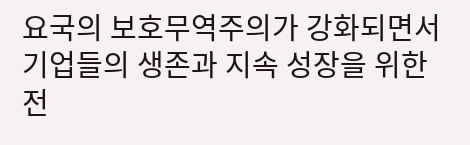요국의 보호무역주의가 강화되면서 기업들의 생존과 지속 성장을 위한 전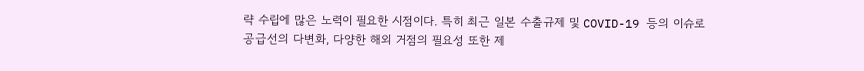략 수립에 많은 노력이 필요한 시점이다. 특히 최근 일본 수출규제 및 COVID-19 등의 이슈로 공급선의 다변화, 다양한 해외 거점의 필요성 또한 제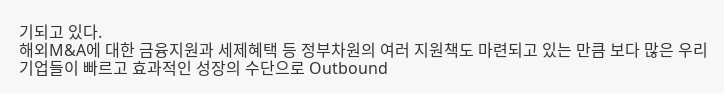기되고 있다.
해외M&A에 대한 금융지원과 세제혜택 등 정부차원의 여러 지원책도 마련되고 있는 만큼 보다 많은 우리 기업들이 빠르고 효과적인 성장의 수단으로 Outbound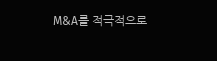M&A를 적극적으로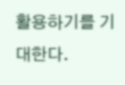활용하기를 기대한다.